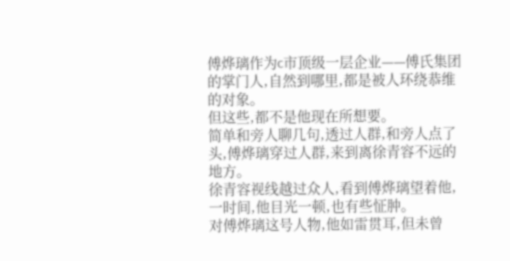傅烨璃作为c市顶级一层企业——傅氏集团的掌门人,自然到哪里,都是被人环绕恭维的对象。
但这些,都不是他现在所想要。
简单和旁人聊几句,透过人群,和旁人点了头,傅烨璃穿过人群,来到离徐青容不远的地方。
徐青容视线越过众人,看到傅烨璃望着他,一时间,他目光一顿,也有些怔肿。
对傅烨璃这号人物,他如雷贯耳,但未曾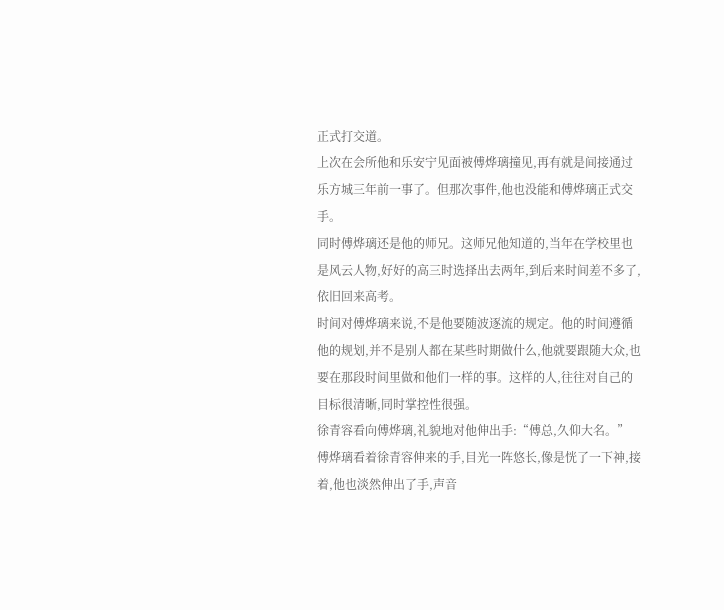正式打交道。
上次在会所他和乐安宁见面被傅烨璃撞见,再有就是间接通过乐方城三年前一事了。但那次事件,他也没能和傅烨璃正式交手。
同时傅烨璃还是他的师兄。这师兄他知道的,当年在学校里也是风云人物,好好的高三时选择出去两年,到后来时间差不多了,依旧回来高考。
时间对傅烨璃来说,不是他要随波逐流的规定。他的时间遵循他的规划,并不是别人都在某些时期做什么,他就要跟随大众,也要在那段时间里做和他们一样的事。这样的人,往往对自己的目标很清晰,同时掌控性很强。
徐青容看向傅烨璃,礼貌地对他伸出手:“傅总,久仰大名。”
傅烨璃看着徐青容伸来的手,目光一阵悠长,像是恍了一下神,接着,他也淡然伸出了手,声音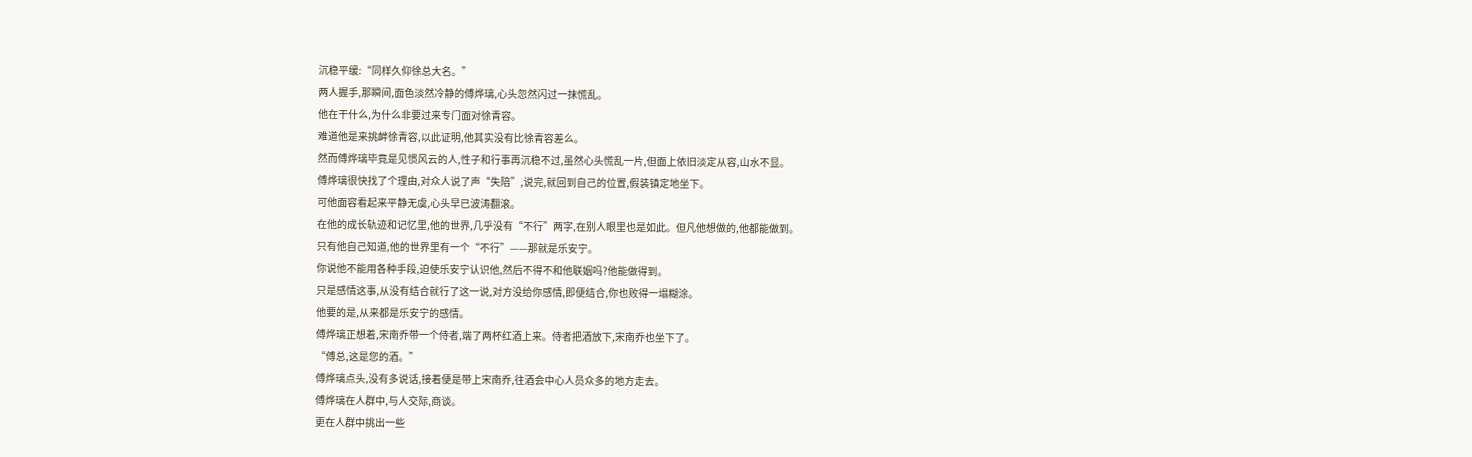沉稳平缓:“同样久仰徐总大名。”
两人握手,那瞬间,面色淡然冷静的傅烨璃,心头忽然闪过一抹慌乱。
他在干什么,为什么非要过来专门面对徐青容。
难道他是来挑衅徐青容,以此证明,他其实没有比徐青容差么。
然而傅烨璃毕竟是见惯风云的人,性子和行事再沉稳不过,虽然心头慌乱一片,但面上依旧淡定从容,山水不显。
傅烨璃很快找了个理由,对众人说了声“失陪”,说完,就回到自己的位置,假装镇定地坐下。
可他面容看起来平静无虞,心头早已波涛翻滚。
在他的成长轨迹和记忆里,他的世界,几乎没有“不行”两字,在别人眼里也是如此。但凡他想做的,他都能做到。
只有他自己知道,他的世界里有一个“不行”——那就是乐安宁。
你说他不能用各种手段,迫使乐安宁认识他,然后不得不和他联姻吗?他能做得到。
只是感情这事,从没有结合就行了这一说,对方没给你感情,即便结合,你也败得一塌糊涂。
他要的是,从来都是乐安宁的感情。
傅烨璃正想着,宋南乔带一个侍者,端了两杯红酒上来。侍者把酒放下,宋南乔也坐下了。
“傅总,这是您的酒。”
傅烨璃点头,没有多说话,接着便是带上宋南乔,往酒会中心人员众多的地方走去。
傅烨璃在人群中,与人交际,商谈。
更在人群中挑出一些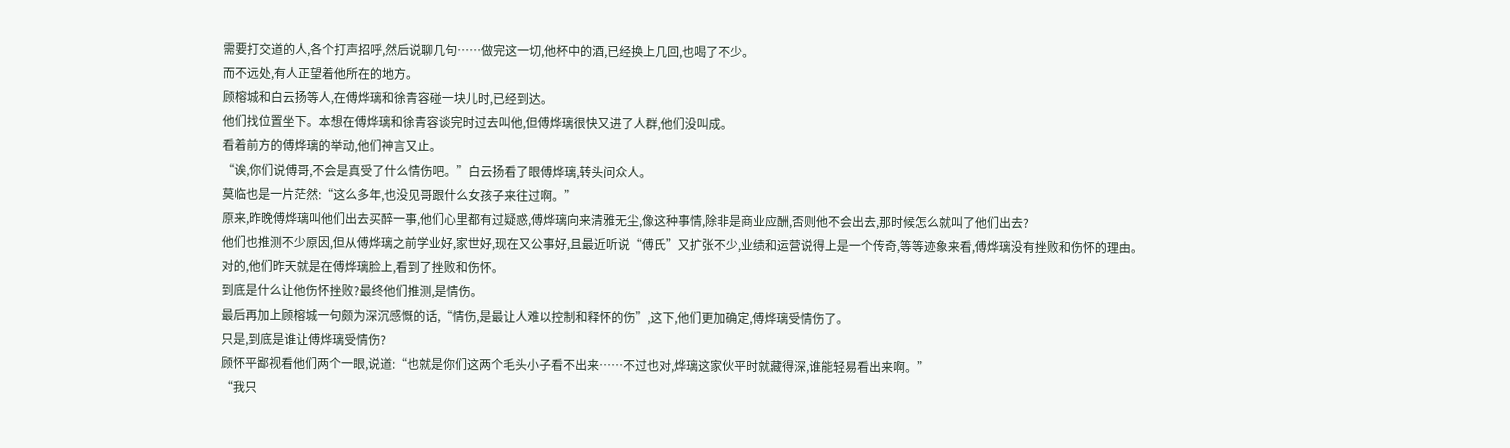需要打交道的人,各个打声招呼,然后说聊几句……做完这一切,他杯中的酒,已经换上几回,也喝了不少。
而不远处,有人正望着他所在的地方。
顾榕城和白云扬等人,在傅烨璃和徐青容碰一块儿时,已经到达。
他们找位置坐下。本想在傅烨璃和徐青容谈完时过去叫他,但傅烨璃很快又进了人群,他们没叫成。
看着前方的傅烨璃的举动,他们神言又止。
“诶,你们说傅哥,不会是真受了什么情伤吧。”白云扬看了眼傅烨璃,转头问众人。
莫临也是一片茫然:“这么多年,也没见哥跟什么女孩子来往过啊。”
原来,昨晚傅烨璃叫他们出去买醉一事,他们心里都有过疑惑,傅烨璃向来清雅无尘,像这种事情,除非是商业应酬,否则他不会出去,那时候怎么就叫了他们出去?
他们也推测不少原因,但从傅烨璃之前学业好,家世好,现在又公事好,且最近听说“傅氏”又扩张不少,业绩和运营说得上是一个传奇,等等迹象来看,傅烨璃没有挫败和伤怀的理由。
对的,他们昨天就是在傅烨璃脸上,看到了挫败和伤怀。
到底是什么让他伤怀挫败?最终他们推测,是情伤。
最后再加上顾榕城一句颇为深沉感慨的话,“情伤,是最让人难以控制和释怀的伤”,这下,他们更加确定,傅烨璃受情伤了。
只是,到底是谁让傅烨璃受情伤?
顾怀平鄙视看他们两个一眼,说道:“也就是你们这两个毛头小子看不出来……不过也对,烨璃这家伙平时就藏得深,谁能轻易看出来啊。”
“我只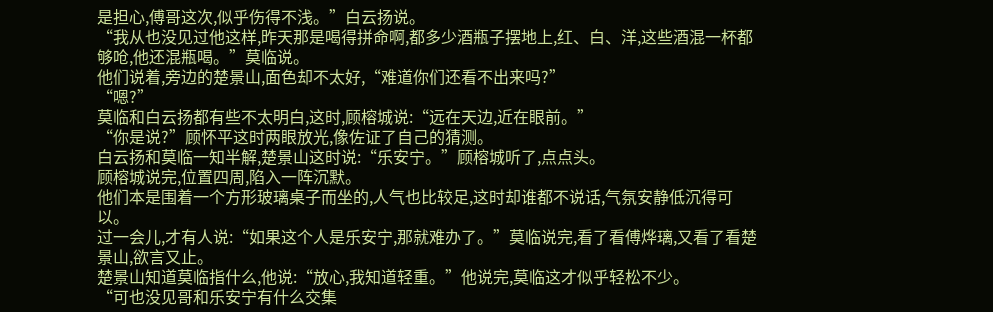是担心,傅哥这次,似乎伤得不浅。”白云扬说。
“我从也没见过他这样,昨天那是喝得拼命啊,都多少酒瓶子摆地上,红、白、洋,这些酒混一杯都够呛,他还混瓶喝。”莫临说。
他们说着,旁边的楚景山,面色却不太好,“难道你们还看不出来吗?”
“嗯?”
莫临和白云扬都有些不太明白,这时,顾榕城说:“远在天边,近在眼前。”
“你是说?”顾怀平这时两眼放光,像佐证了自己的猜测。
白云扬和莫临一知半解,楚景山这时说:“乐安宁。”顾榕城听了,点点头。
顾榕城说完,位置四周,陷入一阵沉默。
他们本是围着一个方形玻璃桌子而坐的,人气也比较足,这时却谁都不说话,气氛安静低沉得可以。
过一会儿,才有人说:“如果这个人是乐安宁,那就难办了。”莫临说完,看了看傅烨璃,又看了看楚景山,欲言又止。
楚景山知道莫临指什么,他说:“放心,我知道轻重。”他说完,莫临这才似乎轻松不少。
“可也没见哥和乐安宁有什么交集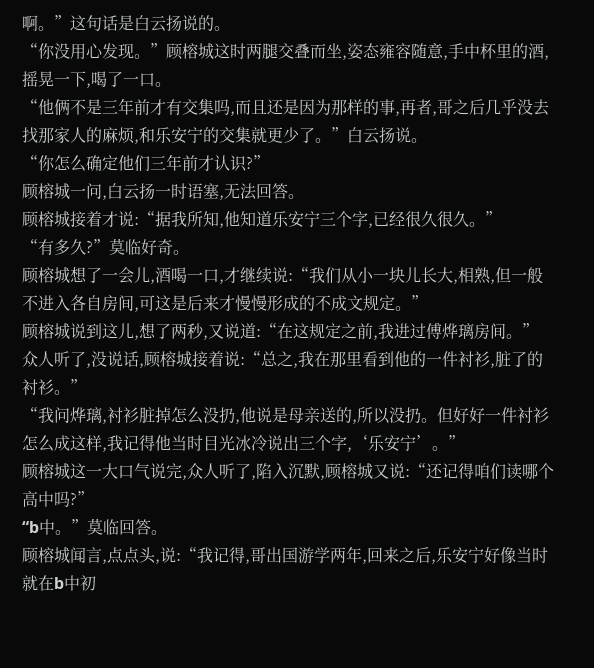啊。”这句话是白云扬说的。
“你没用心发现。”顾榕城这时两腿交叠而坐,姿态雍容随意,手中杯里的酒,摇晃一下,喝了一口。
“他俩不是三年前才有交集吗,而且还是因为那样的事,再者,哥之后几乎没去找那家人的麻烦,和乐安宁的交集就更少了。”白云扬说。
“你怎么确定他们三年前才认识?”
顾榕城一问,白云扬一时语塞,无法回答。
顾榕城接着才说:“据我所知,他知道乐安宁三个字,已经很久很久。”
“有多久?”莫临好奇。
顾榕城想了一会儿,酒喝一口,才继续说:“我们从小一块儿长大,相熟,但一般不进入各自房间,可这是后来才慢慢形成的不成文规定。”
顾榕城说到这儿,想了两秒,又说道:“在这规定之前,我进过傅烨璃房间。”
众人听了,没说话,顾榕城接着说:“总之,我在那里看到他的一件衬衫,脏了的衬衫。”
“我问烨璃,衬衫脏掉怎么没扔,他说是母亲送的,所以没扔。但好好一件衬衫怎么成这样,我记得他当时目光冰冷说出三个字,‘乐安宁’。”
顾榕城这一大口气说完,众人听了,陷入沉默,顾榕城又说:“还记得咱们读哪个高中吗?”
“b中。”莫临回答。
顾榕城闻言,点点头,说:“我记得,哥出国游学两年,回来之后,乐安宁好像当时就在b中初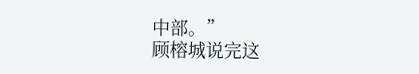中部。”
顾榕城说完这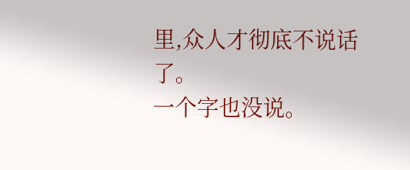里,众人才彻底不说话了。
一个字也没说。